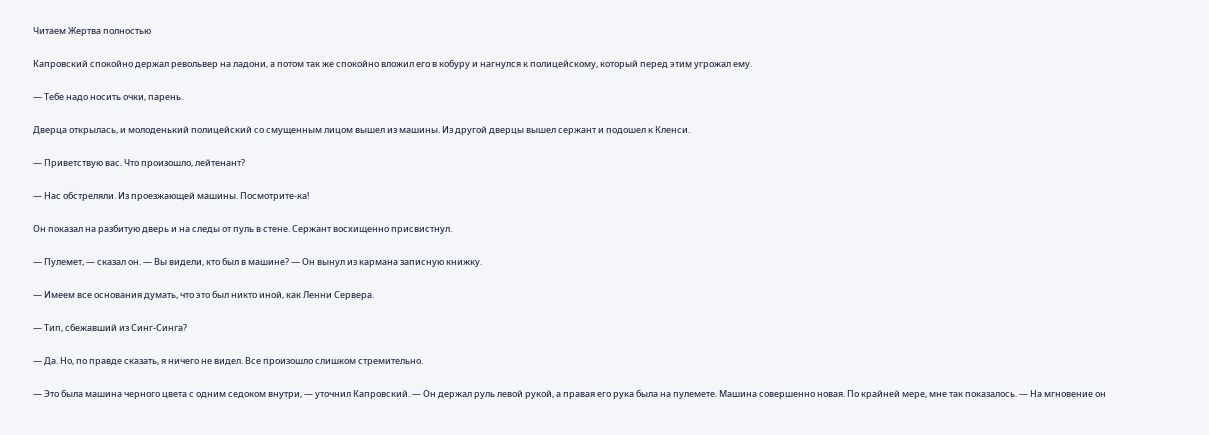Читаем Жертва полностью

Капровский спокойно держал револьвер на ладони, а потом так же спокойно вложил его в кобуру и нагнулся к полицейскому, который перед этим угрожал ему.

— Тебе надо носить очки, парень.

Дверца открылась, и молоденький полицейский со смущенным лицом вышел из машины. Из другой дверцы вышел сержант и подошел к Кленси.

— Приветствую вас. Что произошло, лейтенант?

— Нас обстреляли. Из проезжающей машины. Посмотрите-ка!

Он показал на разбитую дверь и на следы от пуль в стене. Сержант восхищенно присвистнул.

— Пулемет, — сказал он. — Вы видели, кто был в машине? — Он вынул из кармана записную книжку.

— Имеем все основания думать, что это был никто иной, как Ленни Сервера.

— Тип, сбежавший из Синг-Синга?

— Да. Но, по правде сказать, я ничего не видел. Все произошло слишком стремительно.

— Это была машина черного цвета с одним седоком внутри, — уточнил Капровский. — Он держал руль левой рукой, а правая его рука была на пулемете. Машина совершенно новая. По крайней мере, мне так показалось. — На мгновение он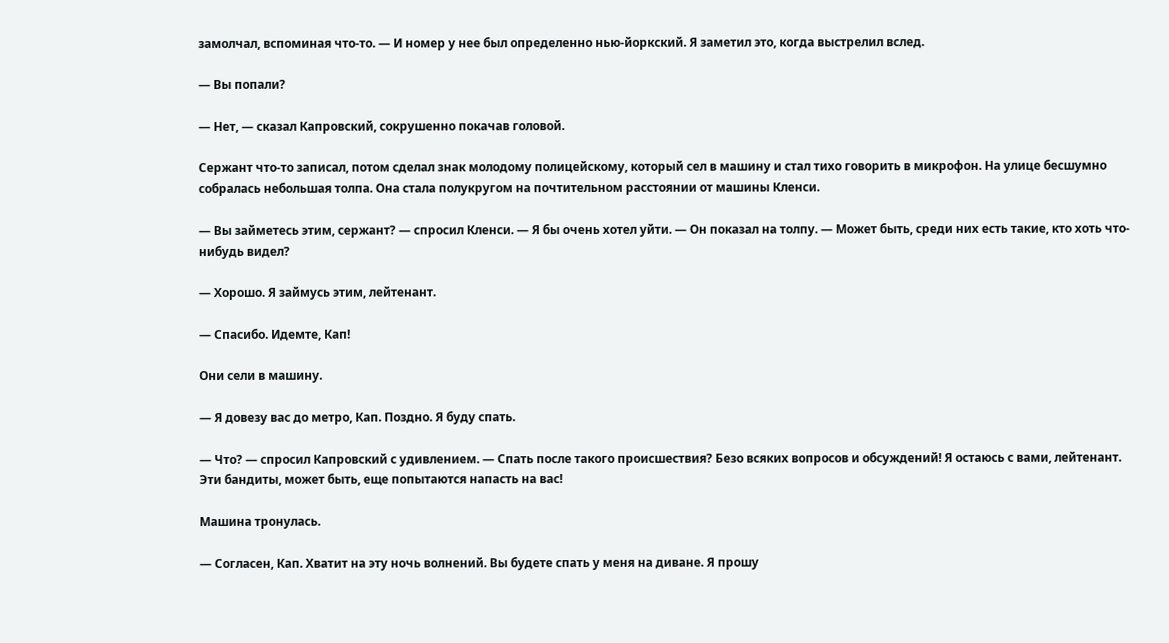замолчал, вспоминая что-то. — И номер у нее был определенно нью-йоркский. Я заметил это, когда выстрелил вслед.

— Вы попали?

— Нет, — сказал Капровский, сокрушенно покачав головой.

Сержант что-то записал, потом сделал знак молодому полицейскому, который сел в машину и стал тихо говорить в микрофон. На улице бесшумно собралась небольшая толпа. Она стала полукругом на почтительном расстоянии от машины Кленси.

— Вы займетесь этим, сержант? — спросил Кленси. — Я бы очень хотел уйти. — Он показал на толпу. — Может быть, среди них есть такие, кто хоть что-нибудь видел?

— Хорошо. Я займусь этим, лейтенант.

— Спасибо. Идемте, Кап!

Они сели в машину.

— Я довезу вас до метро, Кап. Поздно. Я буду спать.

— Что? — спросил Капровский с удивлением. — Спать после такого происшествия? Безо всяких вопросов и обсуждений! Я остаюсь с вами, лейтенант. Эти бандиты, может быть, еще попытаются напасть на вас!

Машина тронулась.

— Согласен, Кап. Хватит на эту ночь волнений. Вы будете спать у меня на диване. Я прошу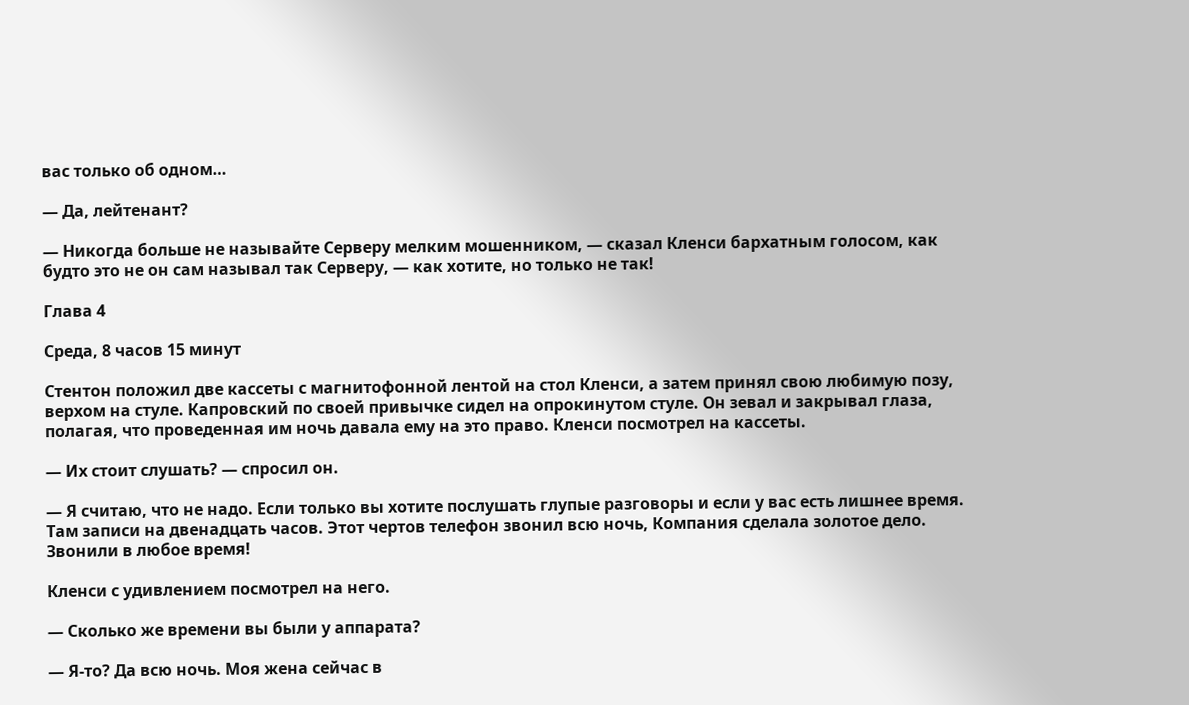вас только об одном…

— Да, лейтенант?

— Никогда больше не называйте Серверу мелким мошенником, — сказал Кленси бархатным голосом, как будто это не он сам называл так Серверу, — как хотите, но только не так!

Глава 4

Среда, 8 часов 15 минут

Стентон положил две кассеты с магнитофонной лентой на стол Кленси, а затем принял свою любимую позу, верхом на стуле. Капровский по своей привычке сидел на опрокинутом стуле. Он зевал и закрывал глаза, полагая, что проведенная им ночь давала ему на это право. Кленси посмотрел на кассеты.

— Их стоит слушать? — спросил он.

— Я считаю, что не надо. Если только вы хотите послушать глупые разговоры и если у вас есть лишнее время. Там записи на двенадцать часов. Этот чертов телефон звонил всю ночь, Компания сделала золотое дело. Звонили в любое время!

Кленси с удивлением посмотрел на него.

— Сколько же времени вы были у аппарата?

— Я-то? Да всю ночь. Моя жена сейчас в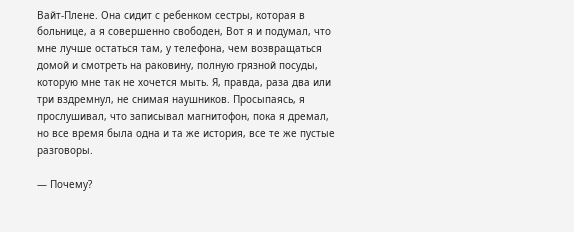Вайт-Плене. Она сидит с ребенком сестры, которая в больнице, а я совершенно свободен, Вот я и подумал, что мне лучше остаться там, у телефона, чем возвращаться домой и смотреть на раковину, полную грязной посуды, которую мне так не хочется мыть. Я, правда, раза два или три вздремнул, не снимая наушников. Просыпаясь, я прослушивал, что записывал магнитофон, пока я дремал, но все время была одна и та же история, все те же пустые разговоры.

— Почему?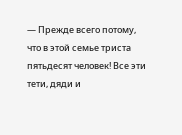— Прежде всего потому, что в этой семье триста пятьдесят человек! Все эти тети, дяди и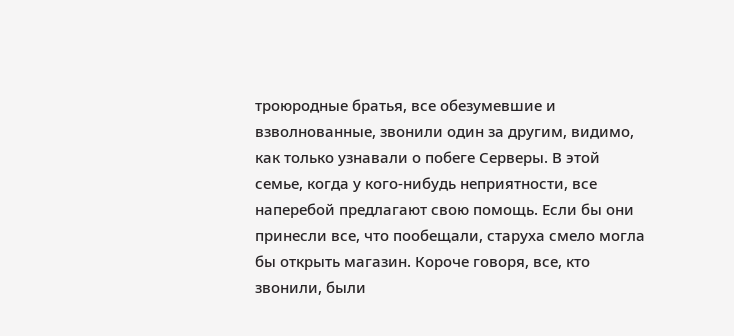троюродные братья, все обезумевшие и взволнованные, звонили один за другим, видимо, как только узнавали о побеге Серверы. В этой семье, когда у кого-нибудь неприятности, все наперебой предлагают свою помощь. Если бы они принесли все, что пообещали, старуха смело могла бы открыть магазин. Короче говоря, все, кто звонили, были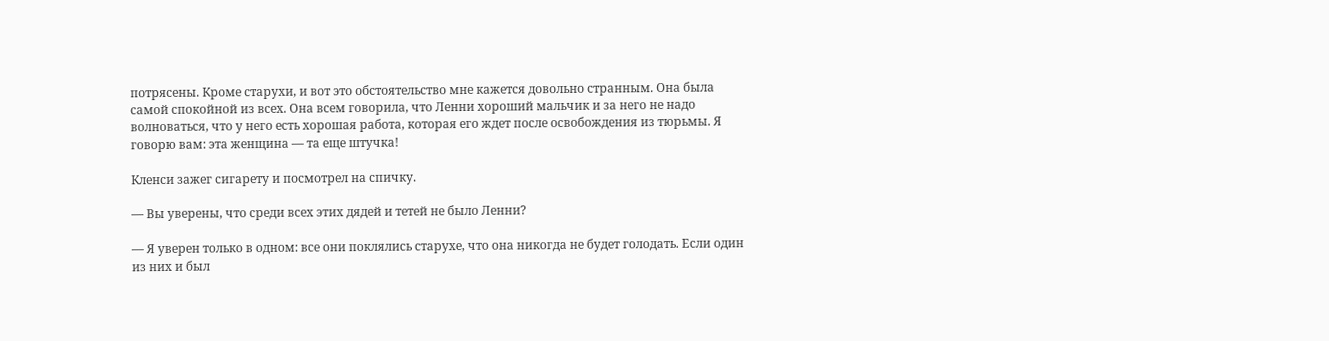потрясены. Кроме старухи, и вот это обстоятельство мне кажется довольно странным. Она была самой спокойной из всех. Она всем говорила, что Ленни хороший мальчик и за него не надо волноваться, что у него есть хорошая работа, которая его ждет после освобождения из тюрьмы. Я говорю вам: эта женщина — та еще штучка!

Кленси зажег сигарету и посмотрел на спичку.

— Вы уверены, что среди всех этих дядей и тетей не было Ленни?

— Я уверен только в одном: все они поклялись старухе, что она никогда не будет голодать. Если один из них и был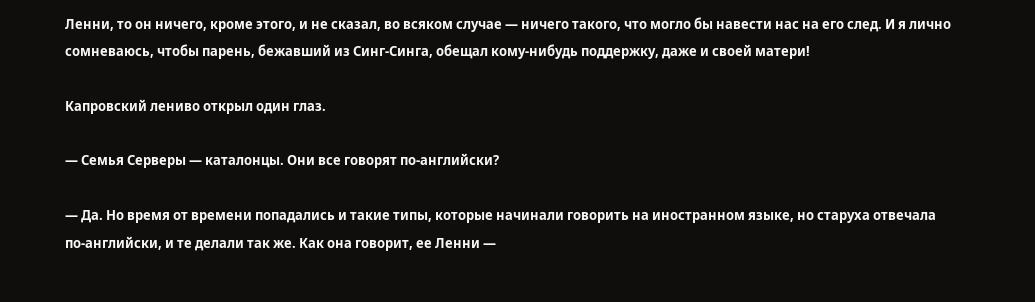Ленни, то он ничего, кроме этого, и не сказал, во всяком случае — ничего такого, что могло бы навести нас на его след. И я лично сомневаюсь, чтобы парень, бежавший из Синг-Синга, обещал кому-нибудь поддержку, даже и своей матери!

Капровский лениво открыл один глаз.

— Семья Серверы — каталонцы. Они все говорят по-английски?

— Да. Но время от времени попадались и такие типы, которые начинали говорить на иностранном языке, но старуха отвечала по-английски, и те делали так же. Как она говорит, ее Ленни —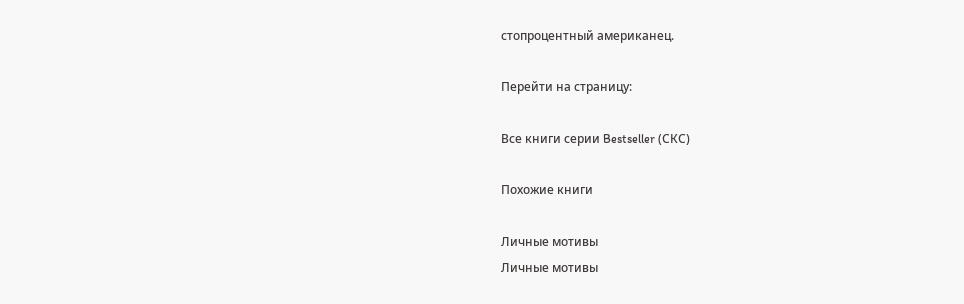стопроцентный американец.

Перейти на страницу:

Все книги серии Bestseller (СКС)

Похожие книги

Личные мотивы
Личные мотивы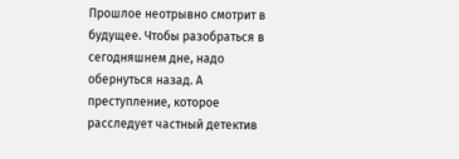Прошлое неотрывно смотрит в будущее. Чтобы разобраться в сегодняшнем дне, надо обернуться назад. А преступление, которое расследует частный детектив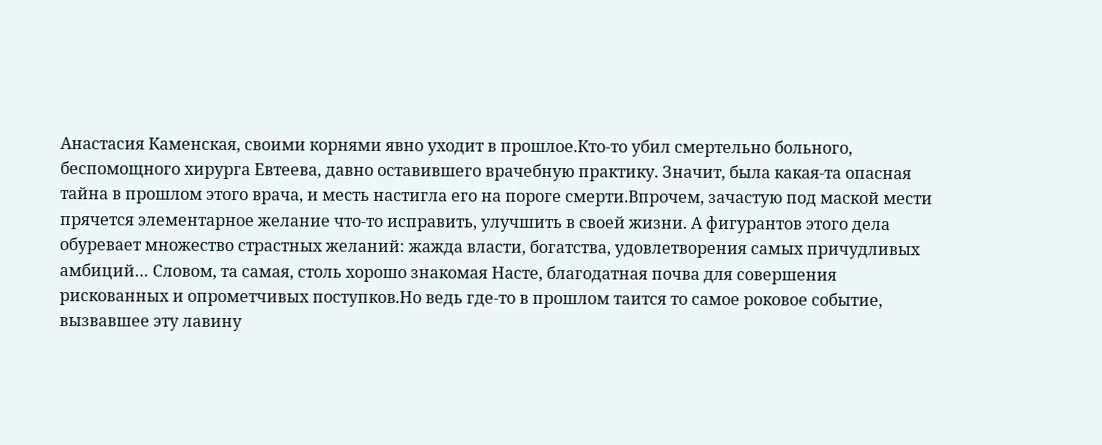Анастасия Каменская, своими корнями явно уходит в прошлое.Кто-то убил смертельно больного, беспомощного хирурга Евтеева, давно оставившего врачебную практику. Значит, была какая-та опасная тайна в прошлом этого врача, и месть настигла его на пороге смерти.Впрочем, зачастую под маской мести прячется элементарное желание что-то исправить, улучшить в своей жизни. А фигурантов этого дела обуревает множество страстных желаний: жажда власти, богатства, удовлетворения самых причудливых амбиций… Словом, та самая, столь хорошо знакомая Насте, благодатная почва для совершения рискованных и опрометчивых поступков.Но ведь где-то в прошлом таится то самое роковое событие, вызвавшее эту лавину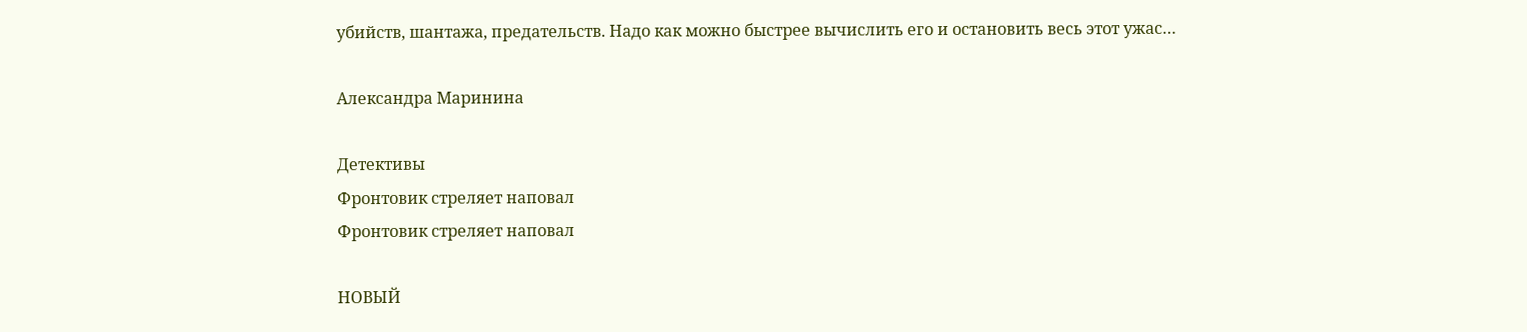убийств, шантажа, предательств. Надо как можно быстрее вычислить его и остановить весь этот ужас…

Александра Маринина

Детективы
Фронтовик стреляет наповал
Фронтовик стреляет наповал

НОВЫЙ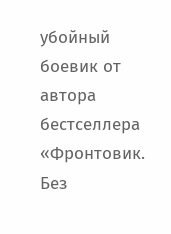убойный боевик от автора бестселлера «Фронтовик. Без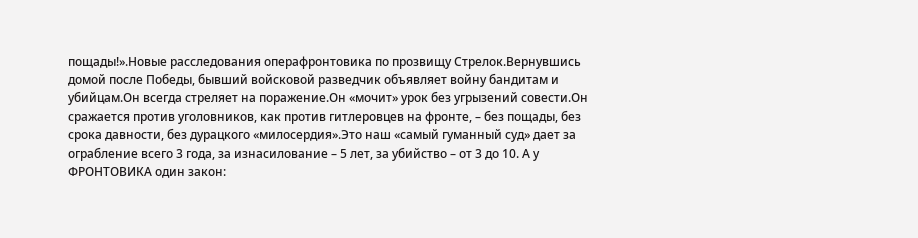пощады!».Новые расследования операфронтовика по прозвищу Стрелок.Вернувшись домой после Победы, бывший войсковой разведчик объявляет войну бандитам и убийцам.Он всегда стреляет на поражение.Он «мочит» урок без угрызений совести.Он сражается против уголовников, как против гитлеровцев на фронте, – без пощады, без срока давности, без дурацкого «милосердия».Это наш «самый гуманный суд» дает за ограбление всего 3 года, за изнасилование – 5 лет, за убийство – от 3 до 10. А у ФРОНТОВИКА один закон: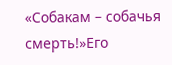«Собакам – собачья смерть!»Его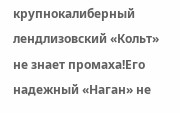крупнокалиберный лендлизовский «Кольт» не знает промаха!Его надежный «Наган» не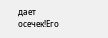дает осечек!Его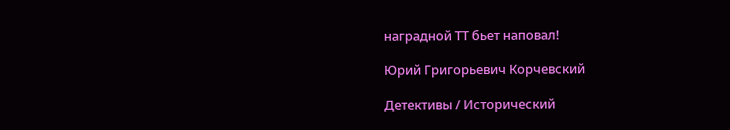наградной ТТ бьет наповал!

Юрий Григорьевич Корчевский

Детективы / Исторический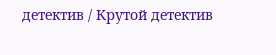детектив / Крутой детектив